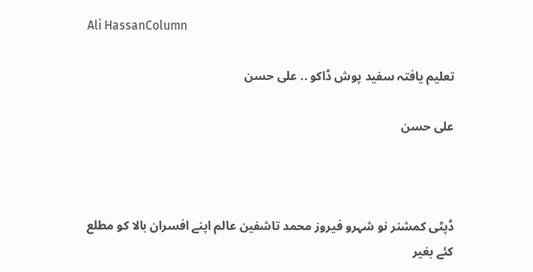Ali HassanColumn

تعلیم یافتہ سفید پوش ڈاکو .. علی حسن

علی حسن



ڈپٹی کمشنر نو شہرو فیروز محمد تاشفین عالم اپنے افسران بالا کو مطلع کئے بغیر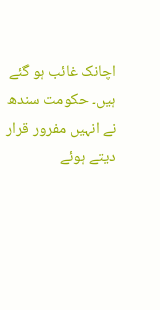اچانک غائب ہو گئے ہیں۔ حکومت سندھ نے انہیں مفرور قرار دیتے ہوئے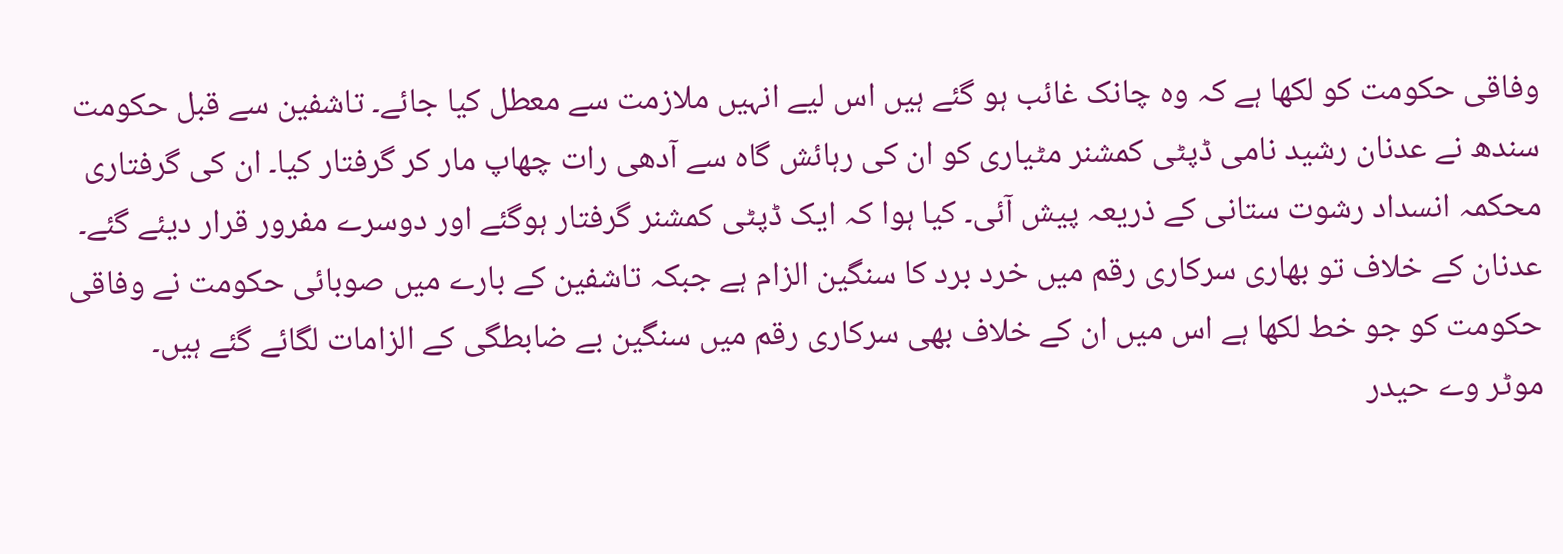وفاقی حکومت کو لکھا ہے کہ وہ چانک غائب ہو گئے ہیں اس لیے انہیں ملازمت سے معطل کیا جائے۔ تاشفین سے قبل حکومت سندھ نے عدنان رشید نامی ڈپٹی کمشنر مٹیاری کو ان کی رہائش گاہ سے آدھی رات چھاپ مار کر گرفتار کیا۔ ان کی گرفتاری محکمہ انسداد رشوت ستانی کے ذریعہ پیش آئی۔ کیا ہوا کہ ایک ڈپٹی کمشنر گرفتار ہوگئے اور دوسرے مفرور قرار دیئے گئے۔ عدنان کے خلاف تو بھاری سرکاری رقم میں خرد برد کا سنگین الزام ہے جبکہ تاشفین کے بارے میں صوبائی حکومت نے وفاقی حکومت کو جو خط لکھا ہے اس میں ان کے خلاف بھی سرکاری رقم میں سنگین بے ضابطگی کے الزامات لگائے گئے ہیں۔
موٹر وے حیدر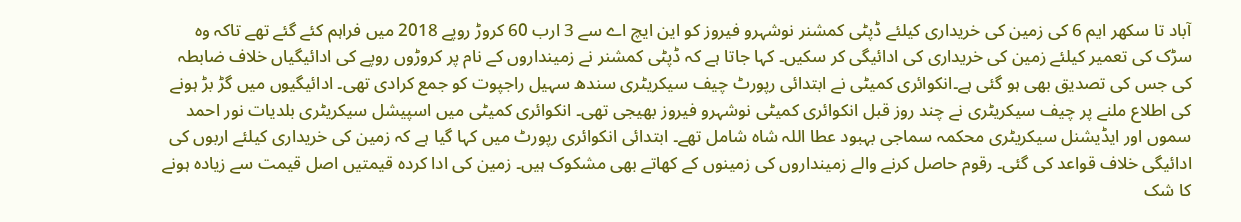آباد تا سکھر ایم 6 کی زمین کی خریداری کیلئے ڈپٹی کمشنر نوشہرو فیروز کو این ایچ اے سے 3 ارب 60 کروڑ روپے 2018 میں فراہم کئے گئے تھے تاکہ وہ سڑک کی تعمیر کیلئے زمین کی خریداری کی ادائیگی کر سکیں۔ کہا جاتا ہے کہ ڈپٹی کمشنر نے زمینداروں کے نام پر کروڑوں روپے کی ادائیگیاں خلاف ضابطہ کی جس کی تصدیق بھی ہو گئی ہے۔انکوائری کمیٹی نے ابتدائی رپورٹ چیف سیکریٹری سندھ سہیل راجپوت کو جمع کرادی تھی۔ ادائیگیوں میں گڑ بڑ ہونے کی اطلاع ملنے پر چیف سیکریٹری نے چند روز قبل انکوائری کمیٹی نوشہرو فیروز بھیجی تھی۔ انکوائری کمیٹی میں اسپیشل سیکریٹری بلدیات نور احمد سموں اور ایڈیشنل سیکریٹری محکمہ سماجی بہبود عطا اللہ شاہ شامل تھے۔ ابتدائی انکوائری رپورٹ میں کہا گیا ہے کہ زمین کی خریداری کیلئے اربوں کی ادائیگی خلاف قواعد کی گئی۔ رقوم حاصل کرنے والے زمینداروں کی زمینوں کے کھاتے بھی مشکوک ہیں۔ زمین کی ادا کردہ قیمتیں اصل قیمت سے زیادہ ہونے کا شک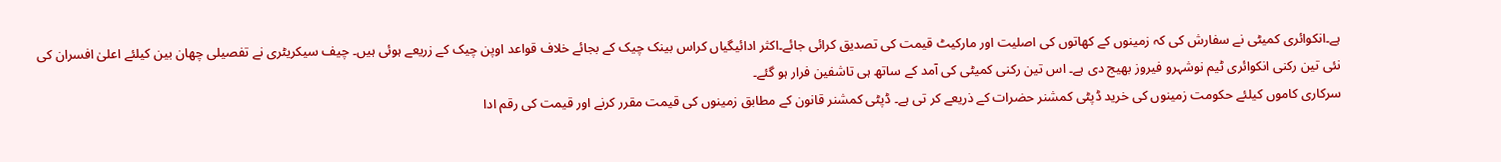ہے۔انکوائری کمیٹی نے سفارش کی کہ زمینوں کے کھاتوں کی اصلیت اور مارکیٹ قیمت کی تصدیق کرائی جائے۔اکثر ادائیگیاں کراس بینک چیک کے بجائے خلاف قواعد اوپن چیک کے زریعے ہوئی ہیں۔ چیف سیکریٹری نے تفصیلی چھان بین کیلئے اعلیٰ افسران کی نئی تین رکنی انکوائری ٹیم نوشہرو فیروز بھیج دی ہے۔ اس تین رکنی کمیٹی کی آمد کے ساتھ ہی تاشفین فرار ہو گئے۔
سرکاری کاموں کیلئے حکومت زمینوں کی خرید ڈپٹی کمشنر حضرات کے ذریعے کر تی ہے۔ ڈپٹی کمشنر قانون کے مطابق زمینوں کی قیمت مقرر کرنے اور قیمت کی رقم ادا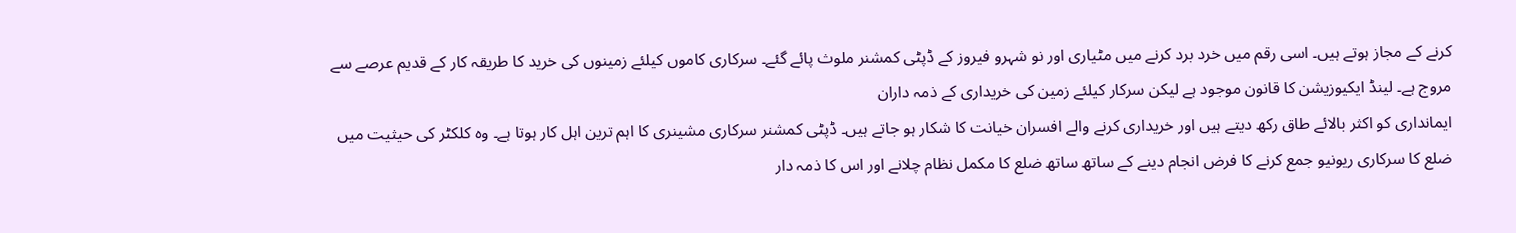کرنے کے مجاز ہوتے ہیں۔ اسی رقم میں خرد برد کرنے میں مٹیاری اور نو شہرو فیروز کے ڈپٹی کمشنر ملوث پائے گئے۔ سرکاری کاموں کیلئے زمینوں کی خرید کا طریقہ کار کے قدیم عرصے سے مروج ہے۔ لینڈ ایکیوزیشن کا قانون موجود ہے لیکن سرکار کیلئے زمین کی خریداری کے ذمہ داران
ایمانداری کو اکثر بالائے طاق رکھ دیتے ہیں اور خریداری کرنے والے افسران خیانت کا شکار ہو جاتے ہیں۔ ڈپٹی کمشنر سرکاری مشینری کا اہم ترین اہل کار ہوتا ہے۔ وہ کلکٹر کی حیثیت میں ضلع کا سرکاری ریونیو جمع کرنے کا فرض انجام دینے کے ساتھ ساتھ ضلع کا مکمل نظام چلانے اور اس کا ذمہ دار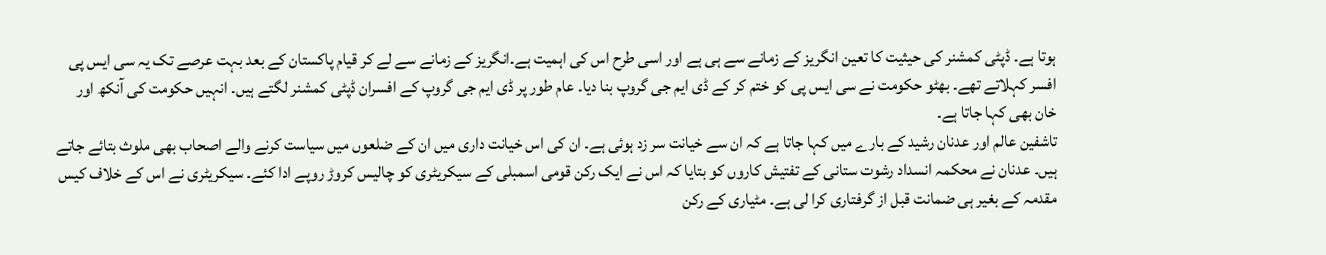ہوتا ہے۔ ڈپٹی کمشنر کی حیثیت کا تعین انگریز کے زمانے سے ہی ہے اور اسی طرح اس کی اہمیت ہے۔انگریز کے زمانے سے لے کر قیام پاکستان کے بعد بہت عرصے تک یہ سی ایس پی افسر کہلاتے تھے۔ بھٹو حکومت نے سی ایس پی کو ختم کر کے ڈی ایم جی گروپ بنا دیا۔ عام طور پر ڈی ایم جی گروپ کے افسران ڈپٹی کمشنر لگتے ہیں۔ انہیں حکومت کی آنکھ اور خان بھی کہا جاتا ہے۔
تاشفین عالم اور عدنان رشید کے بارے میں کہا جاتا ہے کہ ان سے خیانت سر زد ہوئی ہے۔ ان کی اس خیانت داری میں ان کے ضلعوں میں سیاست کرنے والے اصحاب بھی ملوث بتائے جاتے ہیں۔ عدنان نے محکمہ انسداد رشوت ستانی کے تفتیش کاروں کو بتایا کہ اس نے ایک رکن قومی اسمبلی کے سیکریٹری کو چالیس کروڑ روپے ادا کئے۔ سیکریٹری نے اس کے خلاف کیس مقدمہ کے بغیر ہی ضمانت قبل از گرفتاری کرا لی ہے۔ مٹیاری کے رکن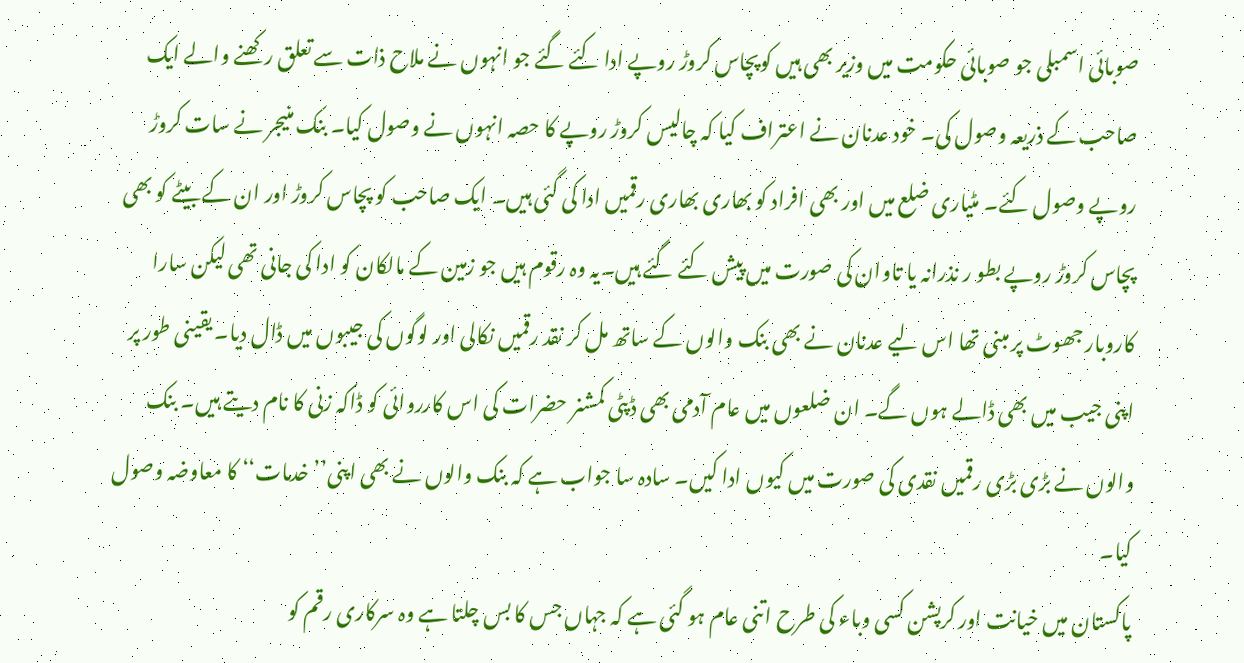صوبائی اسمبلی جو صوبائی حکومت میں وزیر بھی ہیں کوپچاس کروڑ روپے ادا کئے گئے جو انہوں نے ملاح ذات سے تعلق رکھنے والے ایک صاحب کے ذریعہ وصول کی۔ خود عدنان نے اعتراف کیا کہ چالیس کروڑ روپے کا حصہ انہوں نے وصول کیا۔ بنک منیجر نے سات کروڑ روپے وصول کئے۔ مٹیاری ضلع میں اور بھی افراد کو بھاری بھاری رقمیں ادا کی گئی ہیں۔ ایک صاحب کو پچاس کروڑ اور ان کے بیٹے کو بھی پچاس کروڑ روپے بطو ر نذرانہ یا تاوان کی صورت میں پیش کئے گئے ہیں۔یہ وہ رقوم ہیں جو زمین کے مالکان کو ادا کی جانی تھی لیکن سارا کاروبار جھوٹ پر مبنی تھا اس لیے عدنان نے بھی بنک والوں کے ساتھ مل کر نقد رقمیں نکالی اور لوگوں کی جیبوں میں ڈال دیا۔ یقینی طور پر اپنی جیب میں بھی ڈالے ہوں گے۔ ان ضلعوں میں عام آدمی بھی ڈپٹی کمشنر حضرات کی اس کارروائی کو ڈاکہ زنی کا نام دیتے ہیں۔ بنک والوں نے بڑی بڑی رقمیں نقدی کی صورت میں کیوں ادا کیں۔ سادہ سا جواب ہے کہ بنک والوں نے بھی اپنی’’ خدمات‘‘ کا معاوضہ وصول کیا۔
پاکستان میں خیانت اور کرپشن کسی وباء کی طرح اتنی عام ہو گئی ہے کہ جہاں جس کا بس چلتا ہے وہ سرکاری رقم کو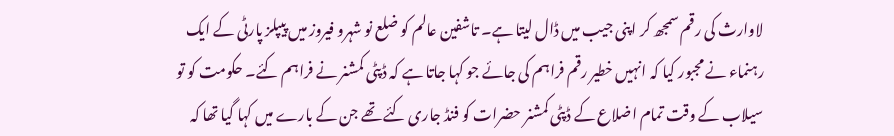لاوارث کی رقم سمجھ کر اپنی جیب میں ڈال لیتا ہے۔ تاشفین عالم کو ضلع نو شہرو فیروز میں پیپلز پارٹی کے ایک رہنماء نے مجبور کیا کہ انہیں خطیر رقم فراہم کی جائے جو کہا جاتا ہے کہ ڈپٹی کمشنر نے فراہم کئے۔ حکومت کو تو سیلاب کے وقت تمام اضلاع کے ڈپٹی کمشنر حضرات کو فنڈ جاری کئے تھے جن کے بارے میں کہا گیا تھا کہ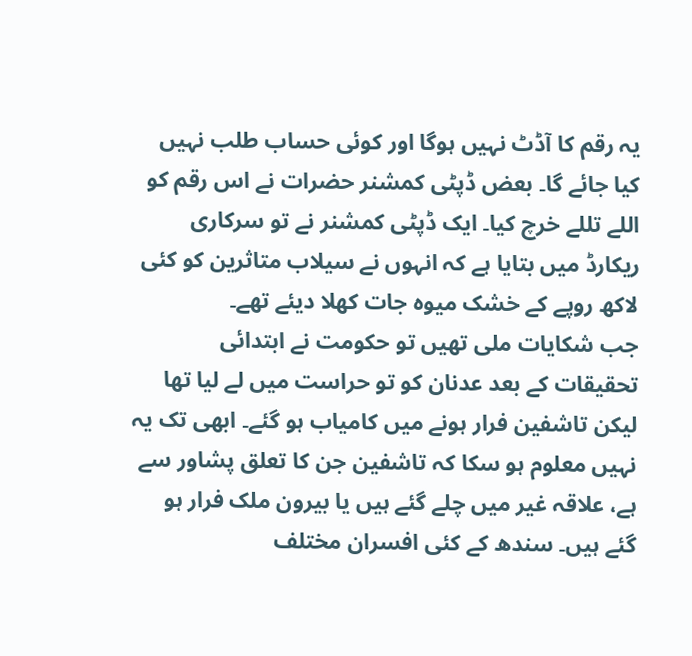یہ رقم کا آڈٹ نہیں ہوگا اور کوئی حساب طلب نہیں کیا جائے گا۔ بعض ڈپٹی کمشنر حضرات نے اس رقم کو اللے تللے خرچ کیا۔ ایک ڈپٹی کمشنر نے تو سرکاری ریکارڈ میں بتایا ہے کہ انہوں نے سیلاب متاثرین کو کئی لاکھ روپے کے خشک میوہ جات کھلا دیئے تھے۔
جب شکایات ملی تھیں تو حکومت نے ابتدائی تحقیقات کے بعد عدنان کو تو حراست میں لے لیا تھا لیکن تاشفین فرار ہونے میں کامیاب ہو گئے۔ ابھی تک یہ نہیں معلوم ہو سکا کہ تاشفین جن کا تعلق پشاور سے ہے، علاقہ غیر میں چلے گئے ہیں یا بیرون ملک فرار ہو گئے ہیں۔ سندھ کے کئی افسران مختلف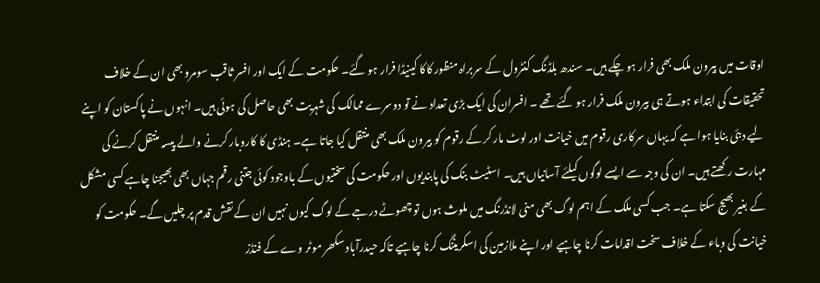اوقات میں بیرون ملک بھی فرار ہو چکے ہیں۔ سندھ بلڈنگ کنٹرول کے سربراہ منظور کاکا کینیڈا فرار ہو گئے۔ حکومت کے ایک اور افسر ثاقب سومرو بھی ان کے خلاف تحقیقات کی ابتداء ہوتے ہی بیرون ملک فرار ہو گئے تھے ۔ افسران کی ایک بڑی تعداد نے تو دوسرے ممالک کی شہریت بھی حاصل کی ہوئی ہیں۔ انہوں نے پاکستان کو اپنے لیے دبئی بنایا ہوا ہے کہ یہاں سرکاری رقوم میں خیانت اور لوٹ مار کر کے رقوم کو بیرون ملک بھی منتقل کیا جاتا ہے۔ ہنڈی کا کاروبار کرنے والے پیسہ منتقل کرنے کی مہارت رکھتے ہیں۔ ان کی وجہ سے ایسے لوگوں کیلئے آسانیاں ہیں۔ اسٹیٹ بنک کی پابندیوں اور حکومت کی سختیوں کے باوجود کوئی جتنی رقم جہاں بھی بھیجنا چاہے کسی مشکل کے بغیر بھیج سکتا ہے۔ جب کسی ملک کے اہم لوگ بھی منی لانڈرنگ میں ملوث ہوں تو چھوٹے درجے کے لوگ کیوں نہیں ان کے نقش قدم پر چلیں گے۔ حکومت کو خیانت کی وباء کے خلاف سخت اقدامات کرنا چاہیے اور اپنے ملازمین کی اسکریننگ کرنا چاہیے تاکہ حیدرآباد سکھر موٹر وے کے فنڈز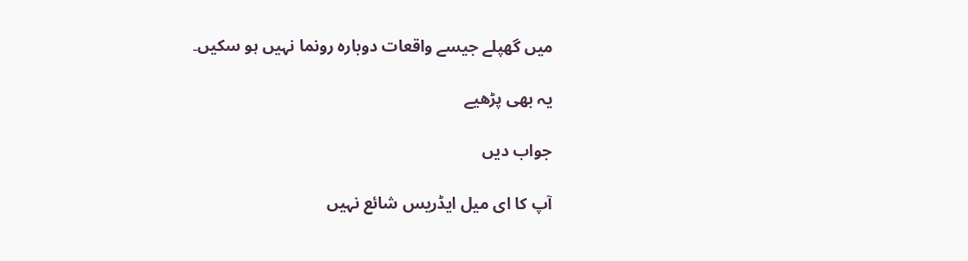میں گھپلے جیسے واقعات دوبارہ رونما نہیں ہو سکیں۔

یہ بھی پڑھیے

جواب دیں

آپ کا ای میل ایڈریس شائع نہیں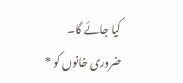کیا جائے گا۔ ضروری خانوں کو *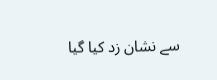سے نشان زد کیا گیا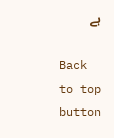ہے

Back to top button